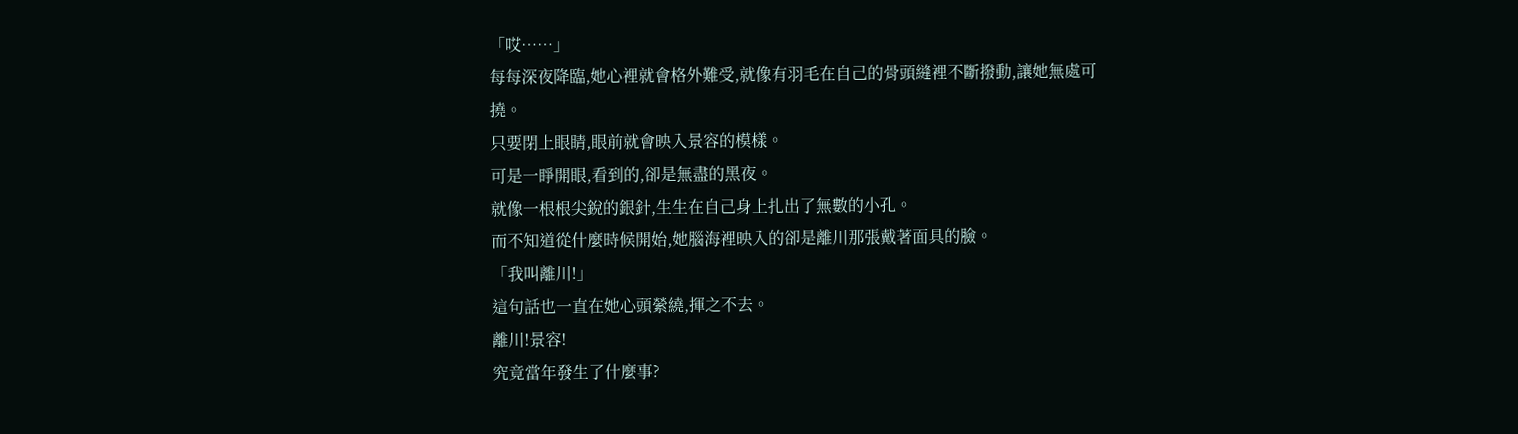「哎……」
每每深夜降臨,她心裡就會格外難受,就像有羽毛在自己的骨頭縫裡不斷撥動,讓她無處可撓。
只要閉上眼睛,眼前就會映入景容的模樣。
可是一睜開眼,看到的,卻是無盡的黑夜。
就像一根根尖銳的銀針,生生在自己身上扎出了無數的小孔。
而不知道從什麼時候開始,她腦海裡映入的卻是離川那張戴著面具的臉。
「我叫離川!」
這句話也一直在她心頭縈繞,揮之不去。
離川!景容!
究竟當年發生了什麼事?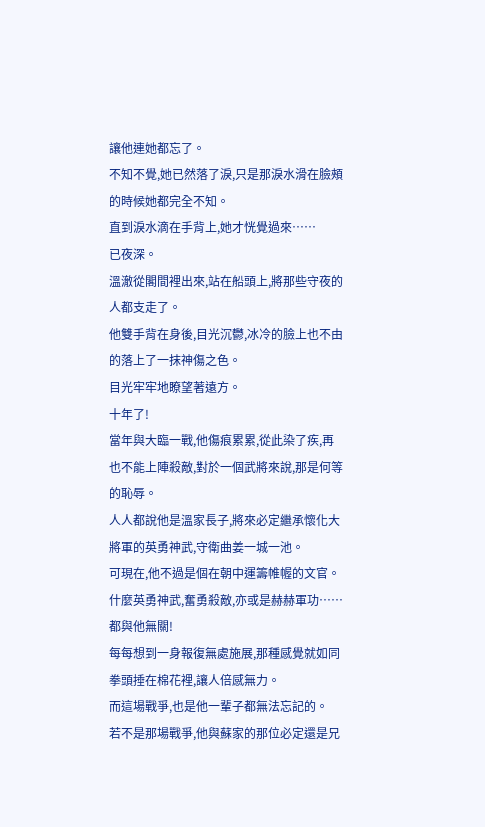讓他連她都忘了。
不知不覺,她已然落了淚,只是那淚水滑在臉頰的時候她都完全不知。
直到淚水滴在手背上,她才恍覺過來……
已夜深。
溫澈從閣間裡出來,站在船頭上,將那些守夜的人都支走了。
他雙手背在身後,目光沉鬱,冰冷的臉上也不由的落上了一抹神傷之色。
目光牢牢地瞭望著遠方。
十年了!
當年與大臨一戰,他傷痕累累,從此染了疾,再也不能上陣殺敵,對於一個武將來說,那是何等的恥辱。
人人都說他是溫家長子,將來必定繼承懷化大將軍的英勇神武,守衛曲姜一城一池。
可現在,他不過是個在朝中運籌帷幄的文官。
什麼英勇神武,奮勇殺敵,亦或是赫赫軍功……
都與他無關!
每每想到一身報復無處施展,那種感覺就如同拳頭捶在棉花裡,讓人倍感無力。
而這場戰爭,也是他一輩子都無法忘記的。
若不是那場戰爭,他與蘇家的那位必定還是兄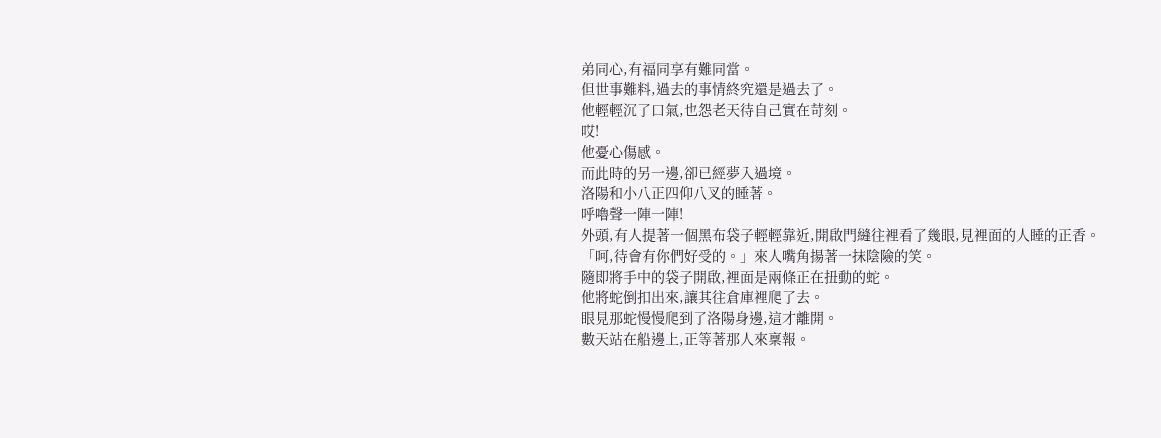弟同心,有福同享有難同當。
但世事難料,過去的事情終究還是過去了。
他輕輕沉了口氣,也怨老天待自己實在苛刻。
哎!
他憂心傷感。
而此時的另一邊,卻已經夢入過境。
洛陽和小八正四仰八叉的睡著。
呼嚕聲一陣一陣!
外頭,有人提著一個黑布袋子輕輕靠近,開啟門縫往裡看了幾眼,見裡面的人睡的正香。
「呵,待會有你們好受的。」來人嘴角揚著一抹陰險的笑。
隨即將手中的袋子開啟,裡面是兩條正在扭動的蛇。
他將蛇倒扣出來,讓其往倉庫裡爬了去。
眼見那蛇慢慢爬到了洛陽身邊,這才離開。
數天站在船邊上,正等著那人來稟報。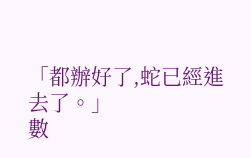「都辦好了,蛇已經進去了。」
數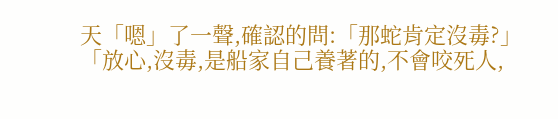天「嗯」了一聲,確認的問:「那蛇肯定沒毒?」
「放心,沒毒,是船家自己養著的,不會咬死人,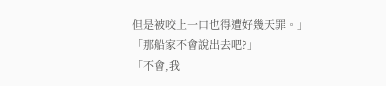但是被咬上一口也得遭好幾天罪。」
「那船家不會說出去吧?」
「不會,我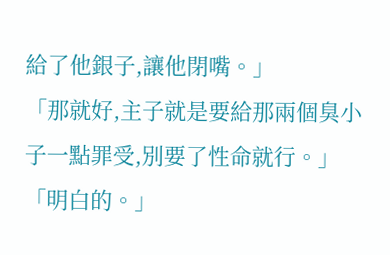給了他銀子,讓他閉嘴。」
「那就好,主子就是要給那兩個臭小子一點罪受,別要了性命就行。」「明白的。」